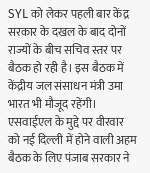SYL को लेकर पहली बार केंद्र सरकार के दखल के बाद दोनों राज्यों के बीच सचिव स्तर पर बैठक हो रही है। इस बैठक में केंद्रीय जल संसाधन मंत्री उमा भारत भी मौजूद रहेंगी। एसवाईएल के मुद्दे पर वीरवार को नई दिल्ली में होने वाली अहम बैठक के लिए पंजाब सरकार ने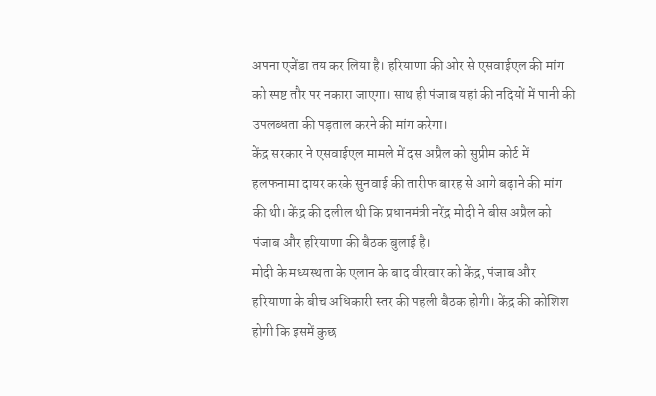अपना एजेंडा तय कर लिया है। हरियाणा की ओर से एसवाईएल की मांग को स्पष्ट तौर पर नकारा जाएगा। साथ ही पंजाब यहां की नदियों में पानी की उपलब्धता की पड़ताल करने की मांग करेगा।
केंद्र सरकार ने एसवाईएल मामले में दस अप्रैल को सुप्रीम कोर्ट में हलफनामा दायर करके सुनवाई की तारीफ बारह से आगे बढ़ाने की मांग की थी। केंद्र की दलील थी कि प्रधानमंत्री नरेंद्र मोदी ने बीस अप्रैल को पंजाब और हरियाणा की बैठक बुलाई है।
मोदी के मध्यस्थता के एलान के बाद वीरवार को केंद्र, पंजाब और हरियाणा के बीच अधिकारी स्तर की पहली बैठक होगी। केंद्र की कोशिश होगी कि इसमें कुछ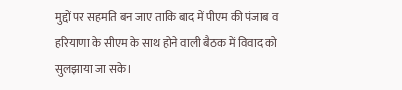मुद्दों पर सहमति बन जाए ताकि बाद में पीएम की पंजाब व हरियाणा के सीएम के साथ होने वाली बैठक में विवाद को सुलझाया जा सके।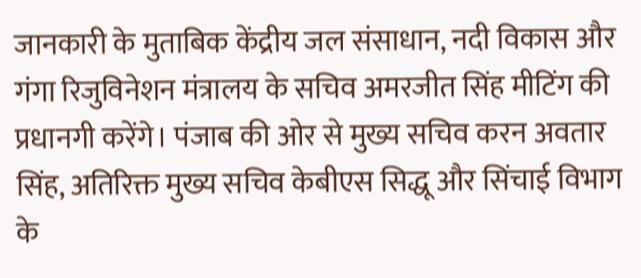जानकारी के मुताबिक केंद्रीय जल संसाधान, नदी विकास और गंगा रिजुविनेशन मंत्रालय के सचिव अमरजीत सिंह मीटिंग की प्रधानगी करेंगे। पंजाब की ओर से मुख्य सचिव करन अवतार सिंह, अतिरिक्त मुख्य सचिव केबीएस सिद्धू और सिंचाई विभाग के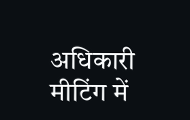अधिकारी मीटिंग में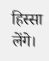हिस्सा लेंगे।